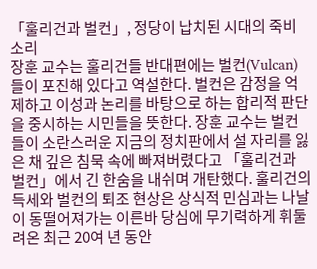「훌리건과 벌컨」, 정당이 납치된 시대의 죽비소리
장훈 교수는 훌리건들 반대편에는 벌컨(Vulcan)들이 포진해 있다고 역설한다. 벌컨은 감정을 억제하고 이성과 논리를 바탕으로 하는 합리적 판단을 중시하는 시민들을 뜻한다. 장훈 교수는 벌컨들이 소란스러운 지금의 정치판에서 설 자리를 잃은 채 깊은 침묵 속에 빠져버렸다고 「훌리건과 벌컨」에서 긴 한숨을 내쉬며 개탄했다. 훌리건의 득세와 벌컨의 퇴조 현상은 상식적 민심과는 나날이 동떨어져가는 이른바 당심에 무기력하게 휘둘려온 최근 20여 년 동안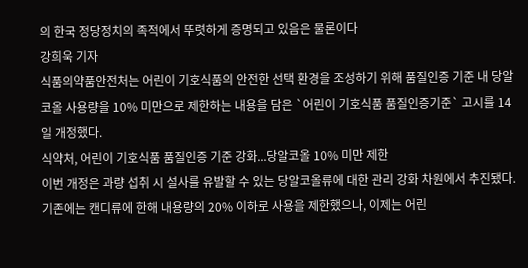의 한국 정당정치의 족적에서 뚜렷하게 증명되고 있음은 물론이다
강희욱 기자
식품의약품안전처는 어린이 기호식품의 안전한 선택 환경을 조성하기 위해 품질인증 기준 내 당알코올 사용량을 10% 미만으로 제한하는 내용을 담은 `어린이 기호식품 품질인증기준` 고시를 14일 개정했다.
식약처, 어린이 기호식품 품질인증 기준 강화...당알코올 10% 미만 제한
이번 개정은 과량 섭취 시 설사를 유발할 수 있는 당알코올류에 대한 관리 강화 차원에서 추진됐다. 기존에는 캔디류에 한해 내용량의 20% 이하로 사용을 제한했으나, 이제는 어린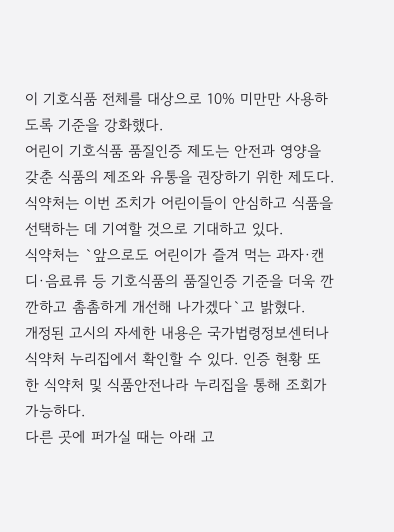이 기호식품 전체를 대상으로 10% 미만만 사용하도록 기준을 강화했다.
어린이 기호식품 품질인증 제도는 안전과 영양을 갖춘 식품의 제조와 유통을 권장하기 위한 제도다. 식약처는 이번 조치가 어린이들이 안심하고 식품을 선택하는 데 기여할 것으로 기대하고 있다.
식약처는 `앞으로도 어린이가 즐겨 먹는 과자·캔디·음료류 등 기호식품의 품질인증 기준을 더욱 깐깐하고 촘촘하게 개선해 나가겠다`고 밝혔다.
개정된 고시의 자세한 내용은 국가법령정보센터나 식약처 누리집에서 확인할 수 있다. 인증 현황 또한 식약처 및 식품안전나라 누리집을 통해 조회가 가능하다.
다른 곳에 퍼가실 때는 아래 고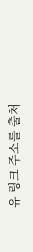유 링크 주소를 출처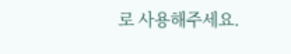로 사용해주세요.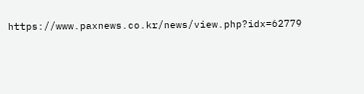https://www.paxnews.co.kr/news/view.php?idx=62779